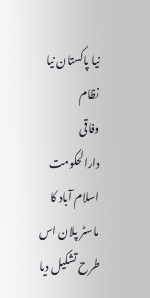نیا پاکستان نیا نظام
وفاقی دارالحکومت اسلام آباد کا ماسٹر پلان اس طرح تشکیل دیا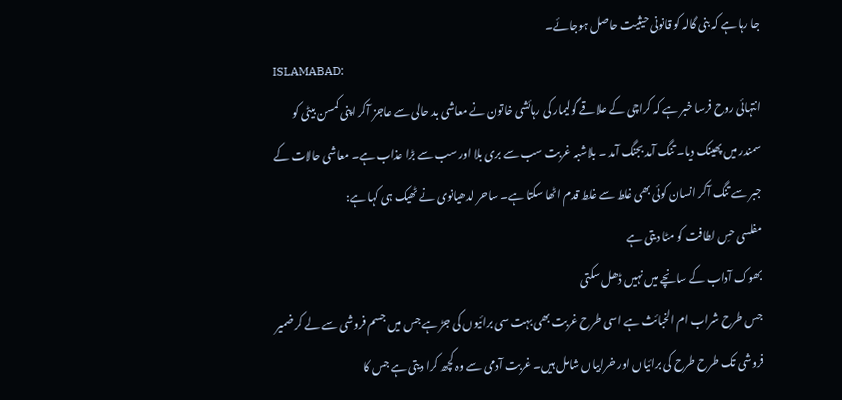جا رہا ہے کہ بنی گالہ کو قانونی حیثیت حاصل ہوجائے۔
ISLAMABAD:
انتہائی روح فرسا خبر ہے کہ کراچی کے علاقے گولیمار کی رہائشی خاتون نے معاشی بد حالی سے عاجز آکر اپنی کمسن بیٹی کو سمندر میں پھینک دیا۔ تنگ آمد بجنگ آمد ۔ بلاشبہ غربت سب سے بری بلا اور سب سے بڑا عذاب ہے۔ معاشی حالات کے جبر سے تنگ آکر انسان کوئی بھی غلط سے غلط قدم اٹھا سکتا ہے۔ ساحر لدھیانوی نے ٹھیک ہی کہا ہے:
مفلسی حسِ لطافت کو مٹا دیتی ہے
بھوک آداب کے سانچے میں نہیں ڈھل سکتی
جس طرح شراب ام الخبائث ہے اسی طرح غربت بھی بہت سی برائیوں کی جڑ ہے جس میں جسم فروشی سے لے کر ضمیر فروشی تک طرح طرح کی برائیاں اور خرابیاں شامل ہیں۔ غربت آدمی سے وہ کچھ کرا دیتی ہے جس کا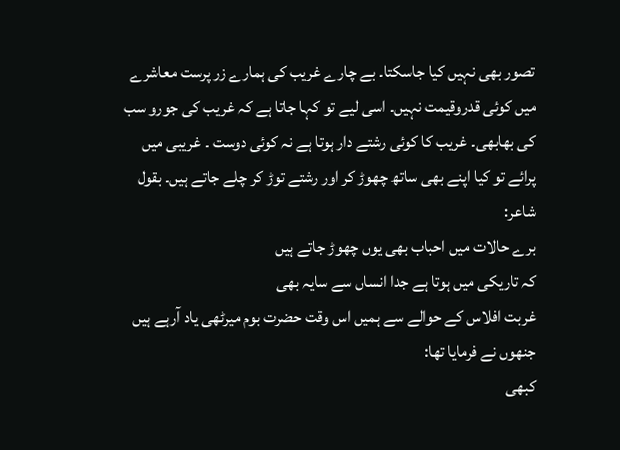تصور بھی نہیں کیا جاسکتا۔ بے چارے غریب کی ہمارے زر پرست معاشرے میں کوئی قدروقیمت نہیں۔ اسی لیے تو کہا جاتا ہے کہ غریب کی جورو سب کی بھابھی۔ غریب کا کوئی رشتے دار ہوتا ہے نہ کوئی دوست ۔ غریبی میں پرائے تو کیا اپنے بھی ساتھ چھوڑ کر اور رشتے توڑ کر چلے جاتے ہیں۔ بقول شاعر:
برے حالات میں احباب بھی یوں چھوڑ جاتے ہیں
کہ تاریکی میں ہوتا ہے جدا انساں سے سایہ بھی
غربت افلاس کے حوالے سے ہمیں اس وقت حضرت بوم میرٹھی یاد آرہے ہیں جنھوں نے فرمایا تھا:
کبھی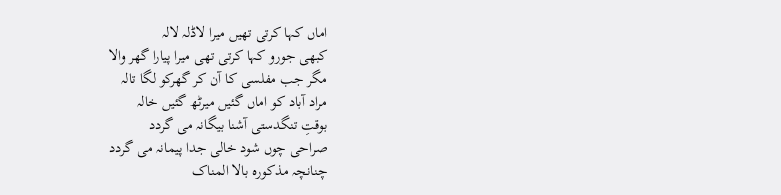اماں کہا کرتی تھیں میرا لاڈلہ لالہ
کبھی جورو کہا کرتی تھی میرا پیارا گھر والا
مگر جب مفلسی کا آن کر گھرکو لگا تالہ
مراد آباد کو اماں گئیں میرٹھ گئیں خالہ
بوقتِ تنگدستی آشنا بیگانہ می گردد
صراحی چوں شود خالی جدا پیمانہ می گردد
چنانچہ مذکورہ بالا المناک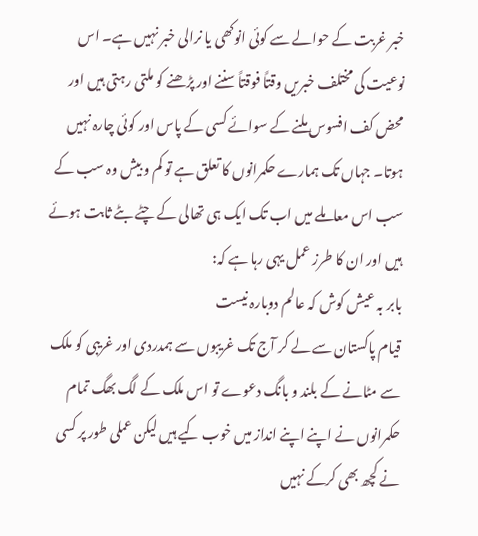خبر غربت کے حوالے سے کوئی انوکھی یا نرالی خبر نہیں ہے۔ اس نوعیت کی مختلف خبریں وقتاً فوقتاً سننے اور پڑھنے کو ملتی رہتی ہیں اور محض کف افسوس ملنے کے سوائے کسی کے پاس اور کوئی چارہ نہیں ہوتا۔ جہاں تک ہمارے حکمرانوں کا تعلق ہے تو کم و بیش وہ سب کے سب اس معاملے میں اب تک ایک ہی تھالی کے چٹے بٹے ثابت ہوئے ہیں اور ان کا طرز عمل یہی رہا ہے کہ:
بابر بہ عیش کوش کہ عالم دوبارہ نیست
قیام پاکستان سے لے کر آج تک غریبوں سے ہمدردی اور غریبی کو ملک سے مٹانے کے بلند و بانگ دعوے تو اس ملک کے لگ بھگ تمام حکمرانوں نے اپنے اپنے انداز میں خوب کیے ہیں لیکن عملی طور پر کسی نے کچھ بھی کرکے نہیں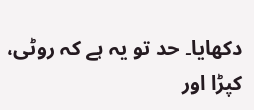دکھایا۔ حد تو یہ ہے کہ روٹی، کپڑا اور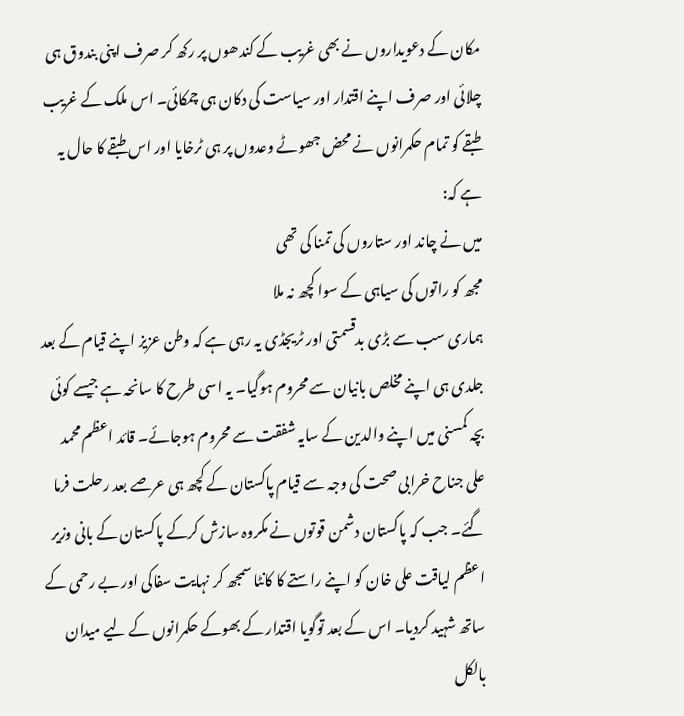مکان کے دعویداروں نے بھی غریب کے کندھوں پر رکھ کر صرف اپنی بندوق ہی چلائی اور صرف اپنے اقتدار اور سیاست کی دکان ہی چمکائی۔ اس ملک کے غریب طبقے کو تمام حکمرانوں نے محض جھوٹے وعدوں پر ہی ٹرخایا اور اس طبقے کا حال یہ ہے کہ:
میں نے چاند اور ستاروں کی تمنا کی تھی
مجھ کو راتوں کی سیاہی کے سوا کچھ نہ ملا
ہماری سب سے بڑی بدقسمتی اور ٹریجڈی یہ رہی ہے کہ وطن عزیز اپنے قیام کے بعد جلدی ہی اپنے مخلص بانیان سے محروم ہوگیا۔ یہ اسی طرح کا سانحہ ہے جیسے کوئی بچہ کمسنی میں اپنے والدین کے سایہ شفقت سے محروم ہوجائے۔ قائد اعظم محمد علی جناح خرابی صحت کی وجہ سے قیام پاکستان کے کچھ ہی عرصے بعد رحلت فرما گئے۔ جب کہ پاکستان دشمن قوتوں نے مکروہ سازش کرکے پاکستان کے بانی وزیر اعظم لیاقت علی خان کو اپنے راستے کا کانٹا سمجھ کر نہایت سفاکی اور بے رحمی کے ساتھ شہید کردیا۔ اس کے بعد توگویا اقتدار کے بھوکے حکمرانوں کے لیے میدان بالکل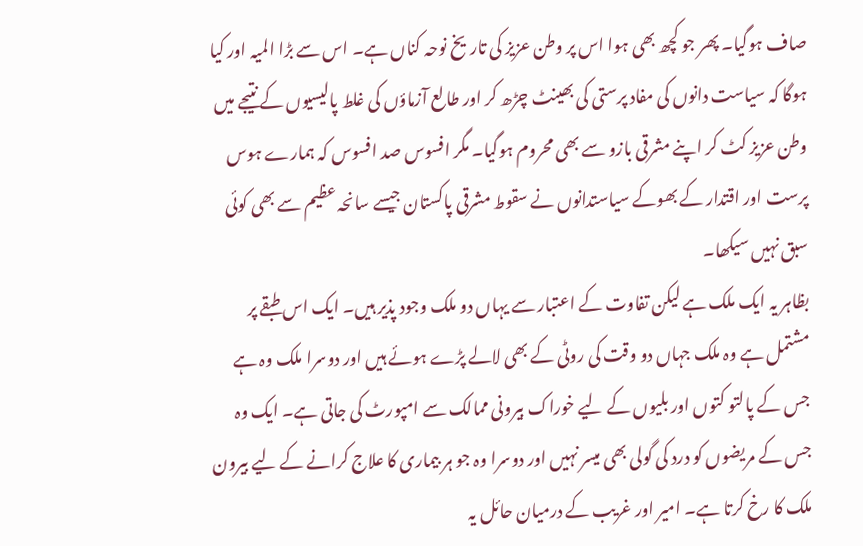صاف ہوگیا۔ پھر جو کچھ بھی ہوا اس پر وطن عزیز کی تاریخ نوحہ کناں ہے۔ اس سے بڑا المیہ اور کیا ہوگا کہ سیاست دانوں کی مفاد پرستی کی بھینٹ چڑھ کر اور طالع آزماؤں کی غلط پالیسیوں کے نتیجے میں وطن عزیز کٹ کر اپنے مشرقی بازو سے بھی محروم ہوگیا۔ مگر افسوس صد افسوس کہ ہمارے ہوس پرست اور اقتدار کے بھوکے سیاستدانوں نے سقوط مشرقی پاکستان جیسے سانحہ عظیم سے بھی کوئی سبق نہیں سیکھا۔
بظاہر یہ ایک ملک ہے لیکن تفاوت کے اعتبار سے یہاں دو ملک وجود پذیر ہیں۔ ایک اس طبقے پر مشتمل ہے وہ ملک جہاں دو وقت کی روٹی کے بھی لالے پڑے ہوئے ہیں اور دوسرا ملک وہ ہے جس کے پالتو کتوں اور بلیوں کے لیے خوراک بیرونی ممالک سے امپورٹ کی جاتی ہے۔ ایک وہ جس کے مریضوں کو درد کی گولی بھی میسر نہیں اور دوسرا وہ جو ہر بیماری کا علاج کرانے کے لیے بیرون ملک کا رخ کرتا ہے۔ امیر اور غریب کے درمیان حائل یہ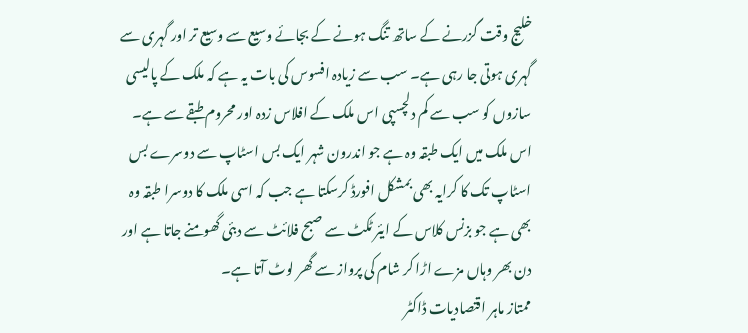خلیج وقت گزرنے کے ساتھ تنگ ہونے کے بجائے وسیع سے وسیع تر اور گہری سے گہری ہوتی جا رہی ہے۔ سب سے زیادہ افسوس کی بات یہ ہے کہ ملک کے پالیسی سازوں کو سب سے کم دلچسپی اس ملک کے افلاس زدہ اور محروم طبقے سے ہے۔ اس ملک میں ایک طبقہ وہ ہے جو اندرون شہر ایک بس اسٹاپ سے دوسرے بس اسٹاپ تک کا کرایہ بھی بمشکل افورڈ کرسکتا ہے جب کہ اسی ملک کا دوسرا طبقہ وہ بھی ہے جو بزنس کلاس کے ایئر ٹکٹ سے صبح فلائٹ سے دبئی گھومنے جاتا ہے اور دن بھر وہاں مزے اڑا کر شام کی پرواز سے گھر لوٹ آتا ہے۔
ممتاز ماہر اقتصادیات ڈاکٹر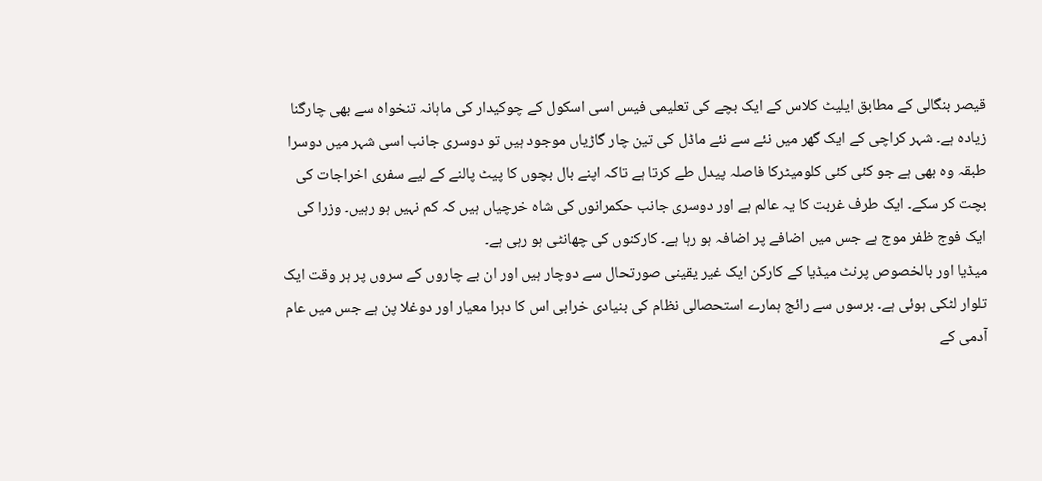قیصر بنگالی کے مطابق ایلیٹ کلاس کے ایک بچے کی تعلیمی فیس اسی اسکول کے چوکیدار کی ماہانہ تنخواہ سے بھی چارگنا زیادہ ہے۔ شہر کراچی کے ایک گھر میں نئے سے نئے ماڈل کی تین چار گاڑیاں موجود ہیں تو دوسری جانب اسی شہر میں دوسرا طبقہ وہ بھی ہے جو کئی کئی کلومیٹرکا فاصلہ پیدل طے کرتا ہے تاکہ اپنے بال بچوں کا پیٹ پالنے کے لیے سفری اخراجات کی بچت کر سکے۔ ایک طرف غربت کا یہ عالم ہے اور دوسری جانب حکمرانوں کی شاہ خرچیاں ہیں کہ کم نہیں ہو رہیں۔ وزرا کی ایک فوج ظفر موج ہے جس میں اضافے پر اضافہ ہو رہا ہے۔ کارکنوں کی چھانٹی ہو رہی ہے۔
میڈیا اور بالخصوص پرنٹ میڈیا کے کارکن ایک غیر یقینی صورتحال سے دوچار ہیں اور ان بے چاروں کے سروں پر ہر وقت ایک تلوار لٹکی ہوئی ہے۔ برسوں سے رائج ہمارے استحصالی نظام کی بنیادی خرابی اس کا دہرا معیار اور دوغلا پن ہے جس میں عام آدمی کے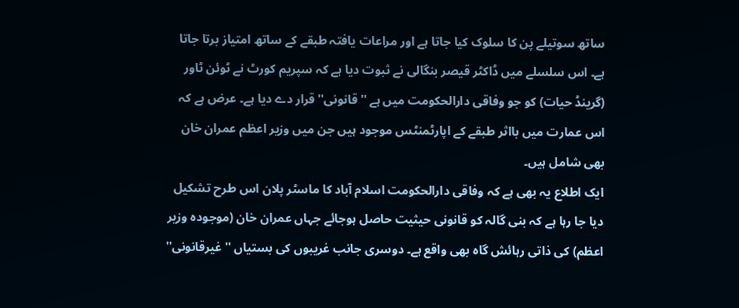ساتھ سوتیلے پن کا سلوک کیا جاتا ہے اور مراعات یافتہ طبقے کے ساتھ امتیاز برتا جاتا ہے۔ اس سلسلے میں ڈاکٹر قیصر بنگالی نے ثبوت دیا ہے کہ سپریم کورٹ نے ٹوئن ٹاور (گرینڈ حیات) کو جو وفاقی دارالحکومت میں ہے ''قانونی'' قرار دے دیا ہے۔ عرض ہے کہ اس عمارت میں بااثر طبقے کے اپارٹمنٹس موجود ہیں جن میں وزیر اعظم عمران خان بھی شامل ہیں۔
ایک اطلاع یہ بھی ہے کہ وفاقی دارالحکومت اسلام آباد کا ماسٹر پلان اس طرح تشکیل دیا جا رہا ہے کہ بنی گالہ کو قانونی حیثیت حاصل ہوجائے جہاں عمران خان (موجودہ وزیر اعظم) کی ذاتی رہائش گاہ بھی واقع ہے۔ دوسری جانب غریبوں کی بستیاں ''غیرقانونی''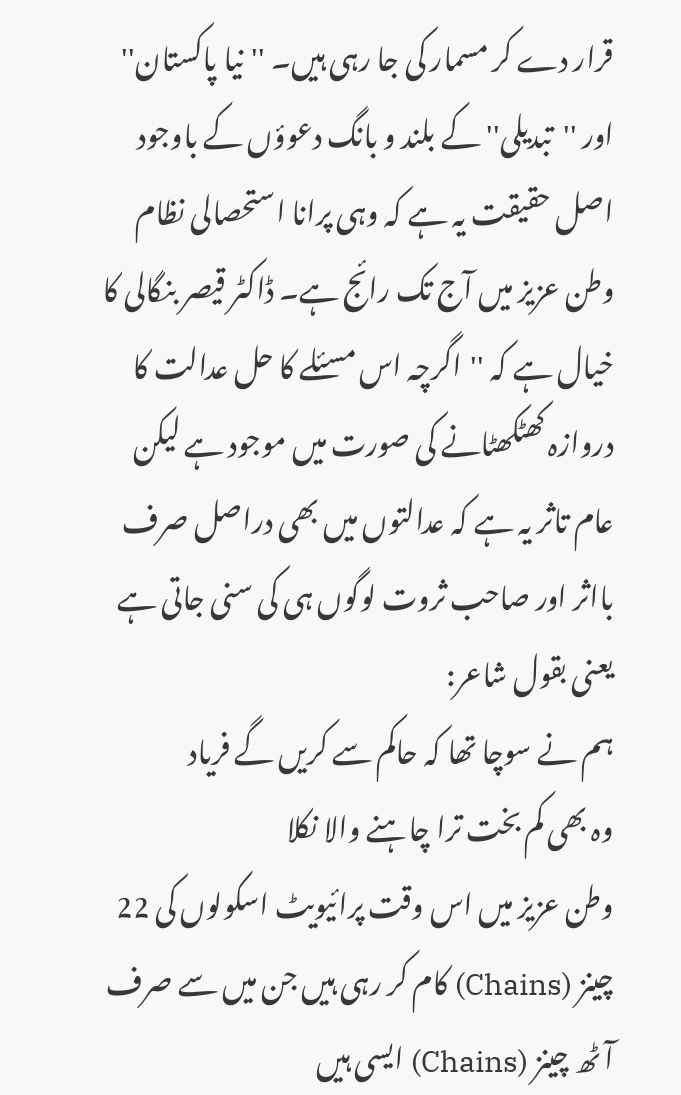قرار دے کر مسمار کی جا رہی ہیں۔ ''نیا پاکستان'' اور ''تبدیلی'' کے بلند و بانگ دعوؤں کے باوجود اصل حقیقت یہ ہے کہ وہی پرانا استحصالی نظام وطن عزیز میں آج تک رائج ہے۔ ڈاکٹر قیصر بنگالی کا خیال ہے کہ ''اگرچہ اس مسئلے کا حل عدالت کا دروازہ کھٹکھٹانے کی صورت میں موجود ہے لیکن عام تاثر یہ ہے کہ عدالتوں میں بھی دراصل صرف بااثر اور صاحب ثروت لوگوں ہی کی سنی جاتی ہے یعنی بقول شاعر:
ہم نے سوچا تھا کہ حاکم سے کریں گے فریاد
وہ بھی کم بخت ترا چاہنے والا نکلا
وطن عزیز میں اس وقت پرائیویٹ اسکولوں کی 22 چینز (Chains) کام کر رہی ہیں جن میں سے صرف آٹھ چینز (Chains) ایسی ہیں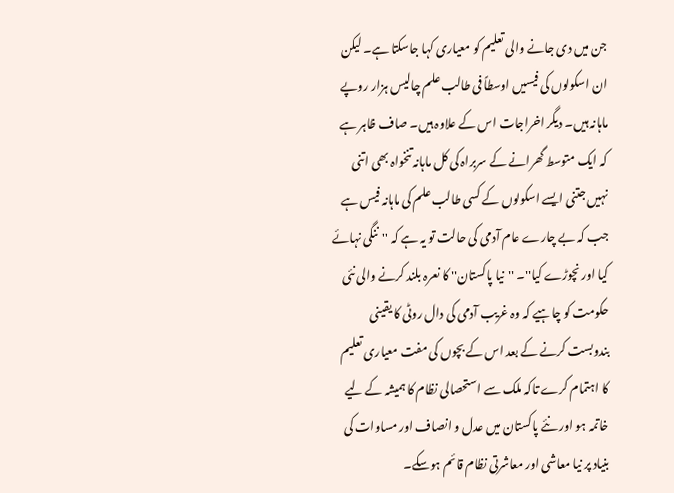جن میں دی جانے والی تعلیم کو معیاری کہا جاسکتا ہے۔ لیکن ان اسکولوں کی فیسیں اوسطاً فی طالب علم چالیس ہزار روپے ماہانہ ہیں۔ دیگر اخراجات اس کے علاوہ ہیں۔ صاف ظاہر ہے کہ ایک متوسط گھرانے کے سربراہ کی کل ماہانہ تنخواہ بھی اتنی نہیں جتنی ایسے اسکولوں کے کسی طالب علم کی ماہانہ فیس ہے جب کہ بے چارے عام آدمی کی حالت تو یہ ہے کہ ''ننگی نہائے کیا اور نچوڑے کیا''۔ ''نیا پاکستان'' کا نعرہ بلند کرنے والی نئی حکومت کو چاہیے کہ وہ غریب آدمی کی دال روٹی کا یقینی بندوبست کرنے کے بعد اس کے بچوں کی مفت معیاری تعلیم کا اہتمام کرے تاکہ ملک سے استحصالی نظام کا ہمیشہ کے لیے خاتمہ ہو اور نئے پاکستان میں عدل و انصاف اور مساوات کی بنیاد پر نیا معاشی اور معاشرتی نظام قائم ہوسکے۔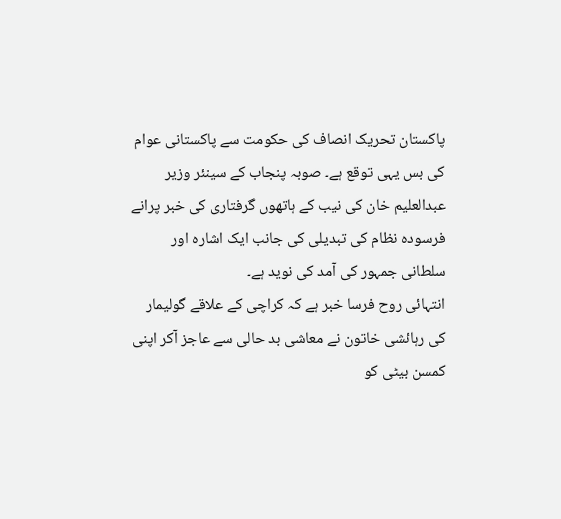پاکستان تحریک انصاف کی حکومت سے پاکستانی عوام کی بس یہی توقع ہے۔ صوبہ پنجاب کے سینئر وزیر عبدالعلیم خان کی نیب کے ہاتھوں گرفتاری کی خبر پرانے فرسودہ نظام کی تبدیلی کی جانب ایک اشارہ اور سلطانی جمہور کی آمد کی نوید ہے۔
انتہائی روح فرسا خبر ہے کہ کراچی کے علاقے گولیمار کی رہائشی خاتون نے معاشی بد حالی سے عاجز آکر اپنی کمسن بیٹی کو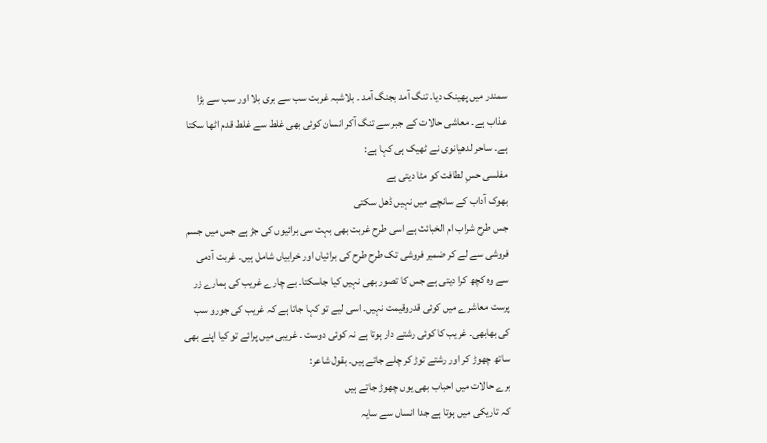سمندر میں پھینک دیا۔ تنگ آمد بجنگ آمد ۔ بلاشبہ غربت سب سے بری بلا اور سب سے بڑا عذاب ہے۔ معاشی حالات کے جبر سے تنگ آکر انسان کوئی بھی غلط سے غلط قدم اٹھا سکتا ہے۔ ساحر لدھیانوی نے ٹھیک ہی کہا ہے:
مفلسی حسِ لطافت کو مٹا دیتی ہے
بھوک آداب کے سانچے میں نہیں ڈھل سکتی
جس طرح شراب ام الخبائث ہے اسی طرح غربت بھی بہت سی برائیوں کی جڑ ہے جس میں جسم فروشی سے لے کر ضمیر فروشی تک طرح طرح کی برائیاں اور خرابیاں شامل ہیں۔ غربت آدمی سے وہ کچھ کرا دیتی ہے جس کا تصور بھی نہیں کیا جاسکتا۔ بے چارے غریب کی ہمارے زر پرست معاشرے میں کوئی قدروقیمت نہیں۔ اسی لیے تو کہا جاتا ہے کہ غریب کی جورو سب کی بھابھی۔ غریب کا کوئی رشتے دار ہوتا ہے نہ کوئی دوست ۔ غریبی میں پرائے تو کیا اپنے بھی ساتھ چھوڑ کر اور رشتے توڑ کر چلے جاتے ہیں۔ بقول شاعر:
برے حالات میں احباب بھی یوں چھوڑ جاتے ہیں
کہ تاریکی میں ہوتا ہے جدا انساں سے سایہ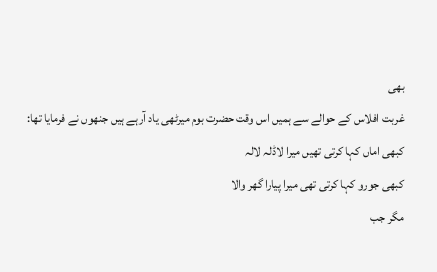بھی
غربت افلاس کے حوالے سے ہمیں اس وقت حضرت بوم میرٹھی یاد آرہے ہیں جنھوں نے فرمایا تھا:
کبھی اماں کہا کرتی تھیں میرا لاڈلہ لالہ
کبھی جورو کہا کرتی تھی میرا پیارا گھر والا
مگر جب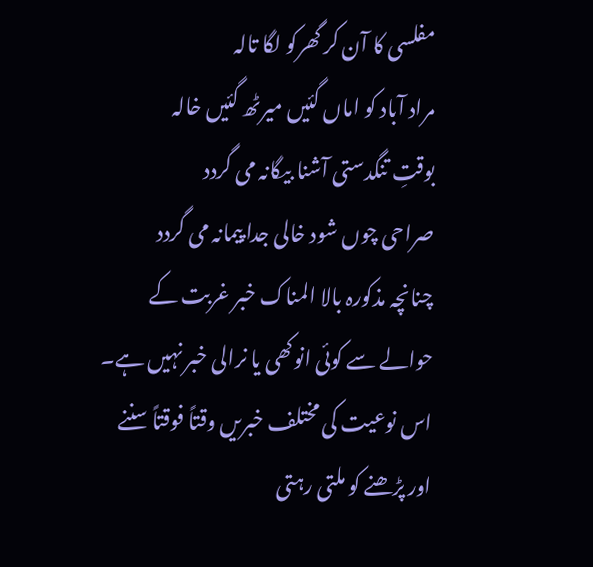مفلسی کا آن کر گھرکو لگا تالہ
مراد آباد کو اماں گئیں میرٹھ گئیں خالہ
بوقتِ تنگدستی آشنا بیگانہ می گردد
صراحی چوں شود خالی جدا پیمانہ می گردد
چنانچہ مذکورہ بالا المناک خبر غربت کے حوالے سے کوئی انوکھی یا نرالی خبر نہیں ہے۔ اس نوعیت کی مختلف خبریں وقتاً فوقتاً سننے اور پڑھنے کو ملتی رہتی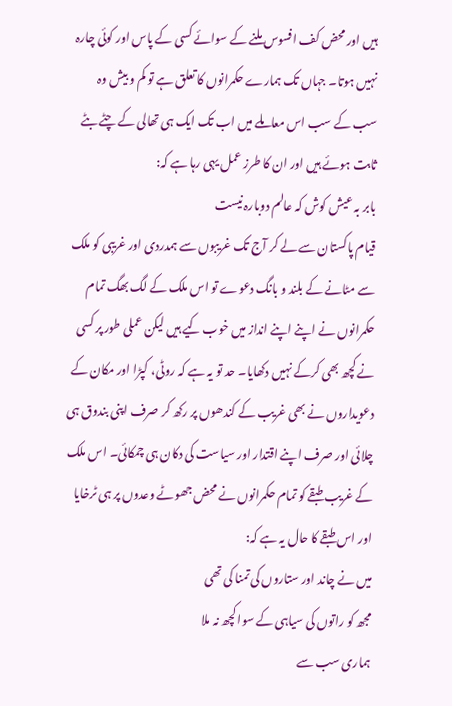ہیں اور محض کف افسوس ملنے کے سوائے کسی کے پاس اور کوئی چارہ نہیں ہوتا۔ جہاں تک ہمارے حکمرانوں کا تعلق ہے تو کم و بیش وہ سب کے سب اس معاملے میں اب تک ایک ہی تھالی کے چٹے بٹے ثابت ہوئے ہیں اور ان کا طرز عمل یہی رہا ہے کہ:
بابر بہ عیش کوش کہ عالم دوبارہ نیست
قیام پاکستان سے لے کر آج تک غریبوں سے ہمدردی اور غریبی کو ملک سے مٹانے کے بلند و بانگ دعوے تو اس ملک کے لگ بھگ تمام حکمرانوں نے اپنے اپنے انداز میں خوب کیے ہیں لیکن عملی طور پر کسی نے کچھ بھی کرکے نہیں دکھایا۔ حد تو یہ ہے کہ روٹی، کپڑا اور مکان کے دعویداروں نے بھی غریب کے کندھوں پر رکھ کر صرف اپنی بندوق ہی چلائی اور صرف اپنے اقتدار اور سیاست کی دکان ہی چمکائی۔ اس ملک کے غریب طبقے کو تمام حکمرانوں نے محض جھوٹے وعدوں پر ہی ٹرخایا اور اس طبقے کا حال یہ ہے کہ:
میں نے چاند اور ستاروں کی تمنا کی تھی
مجھ کو راتوں کی سیاہی کے سوا کچھ نہ ملا
ہماری سب سے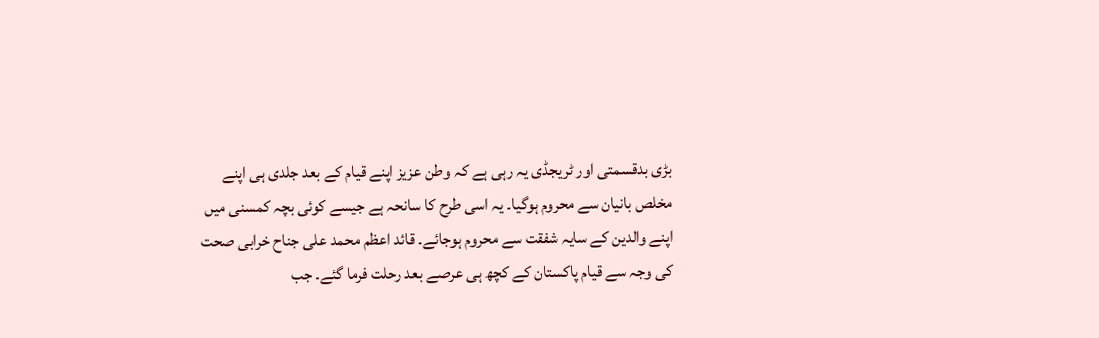بڑی بدقسمتی اور ٹریجڈی یہ رہی ہے کہ وطن عزیز اپنے قیام کے بعد جلدی ہی اپنے مخلص بانیان سے محروم ہوگیا۔ یہ اسی طرح کا سانحہ ہے جیسے کوئی بچہ کمسنی میں اپنے والدین کے سایہ شفقت سے محروم ہوجائے۔ قائد اعظم محمد علی جناح خرابی صحت کی وجہ سے قیام پاکستان کے کچھ ہی عرصے بعد رحلت فرما گئے۔ جب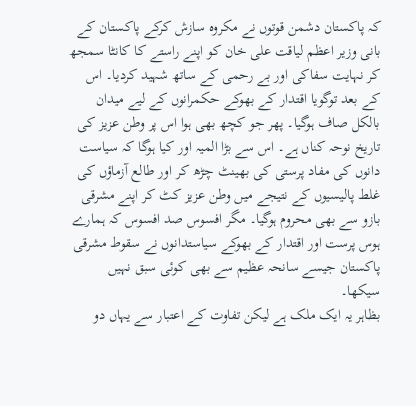کہ پاکستان دشمن قوتوں نے مکروہ سازش کرکے پاکستان کے بانی وزیر اعظم لیاقت علی خان کو اپنے راستے کا کانٹا سمجھ کر نہایت سفاکی اور بے رحمی کے ساتھ شہید کردیا۔ اس کے بعد توگویا اقتدار کے بھوکے حکمرانوں کے لیے میدان بالکل صاف ہوگیا۔ پھر جو کچھ بھی ہوا اس پر وطن عزیز کی تاریخ نوحہ کناں ہے۔ اس سے بڑا المیہ اور کیا ہوگا کہ سیاست دانوں کی مفاد پرستی کی بھینٹ چڑھ کر اور طالع آزماؤں کی غلط پالیسیوں کے نتیجے میں وطن عزیز کٹ کر اپنے مشرقی بازو سے بھی محروم ہوگیا۔ مگر افسوس صد افسوس کہ ہمارے ہوس پرست اور اقتدار کے بھوکے سیاستدانوں نے سقوط مشرقی پاکستان جیسے سانحہ عظیم سے بھی کوئی سبق نہیں سیکھا۔
بظاہر یہ ایک ملک ہے لیکن تفاوت کے اعتبار سے یہاں دو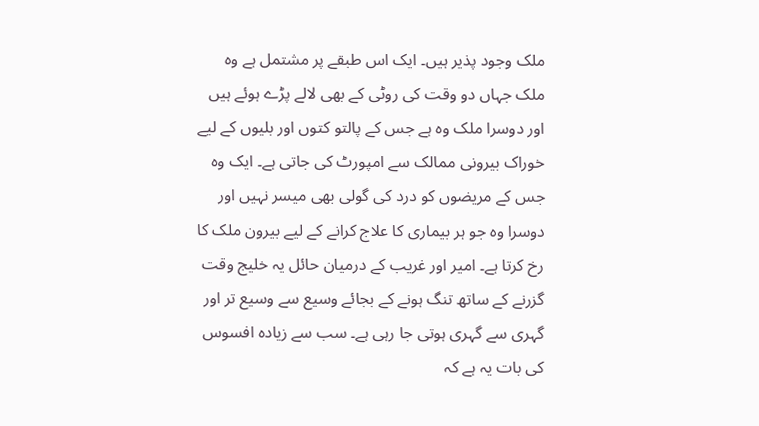ملک وجود پذیر ہیں۔ ایک اس طبقے پر مشتمل ہے وہ ملک جہاں دو وقت کی روٹی کے بھی لالے پڑے ہوئے ہیں اور دوسرا ملک وہ ہے جس کے پالتو کتوں اور بلیوں کے لیے خوراک بیرونی ممالک سے امپورٹ کی جاتی ہے۔ ایک وہ جس کے مریضوں کو درد کی گولی بھی میسر نہیں اور دوسرا وہ جو ہر بیماری کا علاج کرانے کے لیے بیرون ملک کا رخ کرتا ہے۔ امیر اور غریب کے درمیان حائل یہ خلیج وقت گزرنے کے ساتھ تنگ ہونے کے بجائے وسیع سے وسیع تر اور گہری سے گہری ہوتی جا رہی ہے۔ سب سے زیادہ افسوس کی بات یہ ہے کہ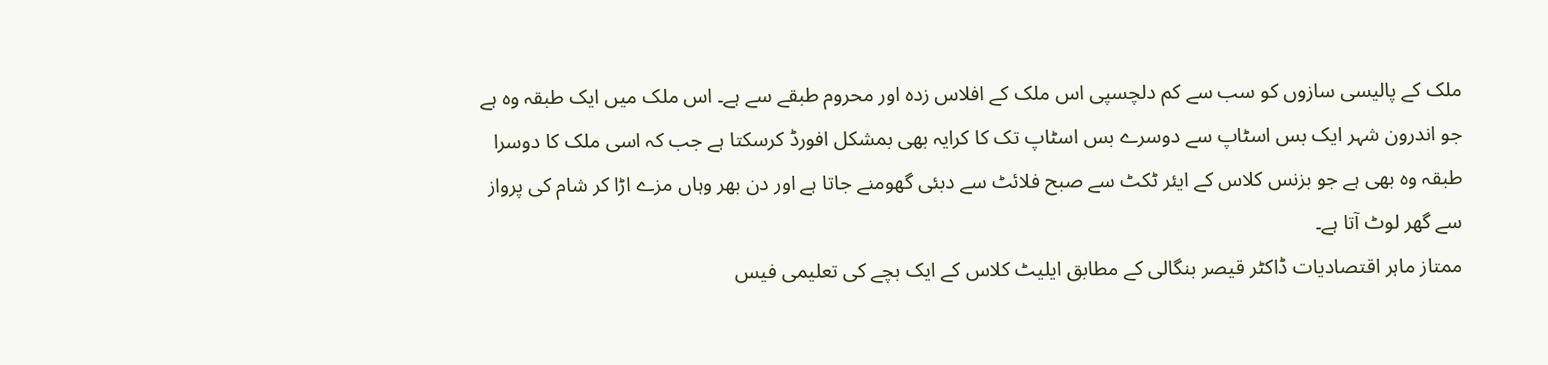ملک کے پالیسی سازوں کو سب سے کم دلچسپی اس ملک کے افلاس زدہ اور محروم طبقے سے ہے۔ اس ملک میں ایک طبقہ وہ ہے جو اندرون شہر ایک بس اسٹاپ سے دوسرے بس اسٹاپ تک کا کرایہ بھی بمشکل افورڈ کرسکتا ہے جب کہ اسی ملک کا دوسرا طبقہ وہ بھی ہے جو بزنس کلاس کے ایئر ٹکٹ سے صبح فلائٹ سے دبئی گھومنے جاتا ہے اور دن بھر وہاں مزے اڑا کر شام کی پرواز سے گھر لوٹ آتا ہے۔
ممتاز ماہر اقتصادیات ڈاکٹر قیصر بنگالی کے مطابق ایلیٹ کلاس کے ایک بچے کی تعلیمی فیس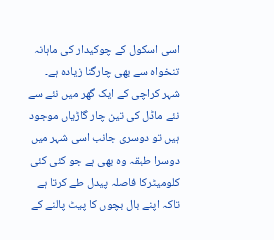اسی اسکول کے چوکیدار کی ماہانہ تنخواہ سے بھی چارگنا زیادہ ہے۔ شہر کراچی کے ایک گھر میں نئے سے نئے ماڈل کی تین چار گاڑیاں موجود ہیں تو دوسری جانب اسی شہر میں دوسرا طبقہ وہ بھی ہے جو کئی کئی کلومیٹرکا فاصلہ پیدل طے کرتا ہے تاکہ اپنے بال بچوں کا پیٹ پالنے کے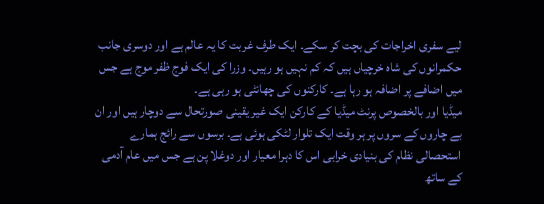لیے سفری اخراجات کی بچت کر سکے۔ ایک طرف غربت کا یہ عالم ہے اور دوسری جانب حکمرانوں کی شاہ خرچیاں ہیں کہ کم نہیں ہو رہیں۔ وزرا کی ایک فوج ظفر موج ہے جس میں اضافے پر اضافہ ہو رہا ہے۔ کارکنوں کی چھانٹی ہو رہی ہے۔
میڈیا اور بالخصوص پرنٹ میڈیا کے کارکن ایک غیر یقینی صورتحال سے دوچار ہیں اور ان بے چاروں کے سروں پر ہر وقت ایک تلوار لٹکی ہوئی ہے۔ برسوں سے رائج ہمارے استحصالی نظام کی بنیادی خرابی اس کا دہرا معیار اور دوغلا پن ہے جس میں عام آدمی کے ساتھ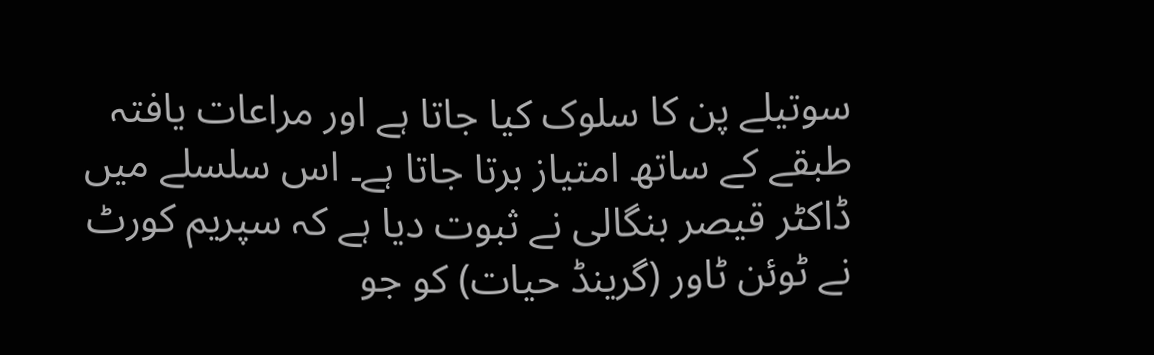سوتیلے پن کا سلوک کیا جاتا ہے اور مراعات یافتہ طبقے کے ساتھ امتیاز برتا جاتا ہے۔ اس سلسلے میں ڈاکٹر قیصر بنگالی نے ثبوت دیا ہے کہ سپریم کورٹ نے ٹوئن ٹاور (گرینڈ حیات) کو جو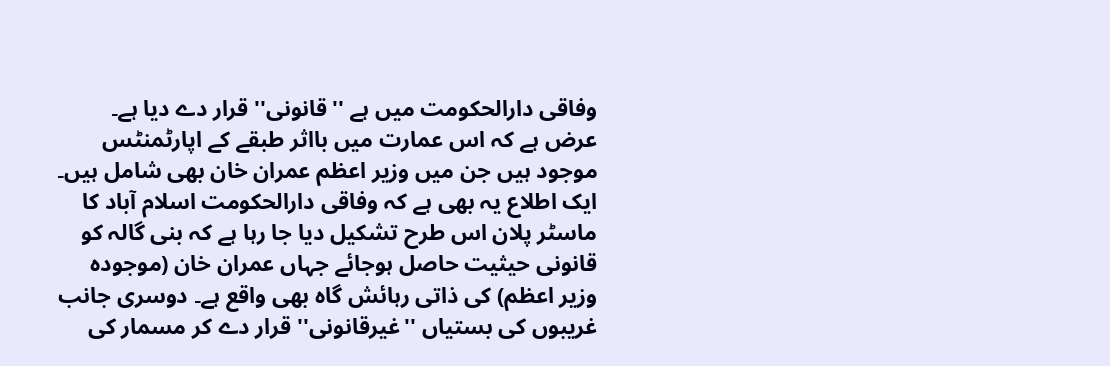وفاقی دارالحکومت میں ہے ''قانونی'' قرار دے دیا ہے۔ عرض ہے کہ اس عمارت میں بااثر طبقے کے اپارٹمنٹس موجود ہیں جن میں وزیر اعظم عمران خان بھی شامل ہیں۔
ایک اطلاع یہ بھی ہے کہ وفاقی دارالحکومت اسلام آباد کا ماسٹر پلان اس طرح تشکیل دیا جا رہا ہے کہ بنی گالہ کو قانونی حیثیت حاصل ہوجائے جہاں عمران خان (موجودہ وزیر اعظم) کی ذاتی رہائش گاہ بھی واقع ہے۔ دوسری جانب غریبوں کی بستیاں ''غیرقانونی'' قرار دے کر مسمار کی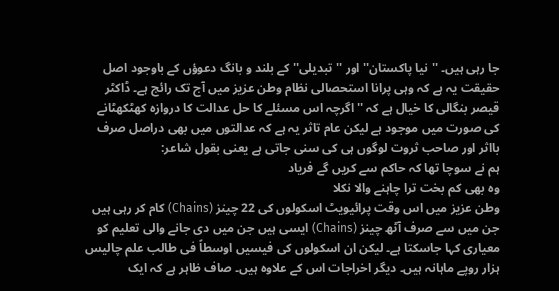جا رہی ہیں۔ ''نیا پاکستان'' اور ''تبدیلی'' کے بلند و بانگ دعوؤں کے باوجود اصل حقیقت یہ ہے کہ وہی پرانا استحصالی نظام وطن عزیز میں آج تک رائج ہے۔ ڈاکٹر قیصر بنگالی کا خیال ہے کہ ''اگرچہ اس مسئلے کا حل عدالت کا دروازہ کھٹکھٹانے کی صورت میں موجود ہے لیکن عام تاثر یہ ہے کہ عدالتوں میں بھی دراصل صرف بااثر اور صاحب ثروت لوگوں ہی کی سنی جاتی ہے یعنی بقول شاعر:
ہم نے سوچا تھا کہ حاکم سے کریں گے فریاد
وہ بھی کم بخت ترا چاہنے والا نکلا
وطن عزیز میں اس وقت پرائیویٹ اسکولوں کی 22 چینز (Chains) کام کر رہی ہیں جن میں سے صرف آٹھ چینز (Chains) ایسی ہیں جن میں دی جانے والی تعلیم کو معیاری کہا جاسکتا ہے۔ لیکن ان اسکولوں کی فیسیں اوسطاً فی طالب علم چالیس ہزار روپے ماہانہ ہیں۔ دیگر اخراجات اس کے علاوہ ہیں۔ صاف ظاہر ہے کہ ایک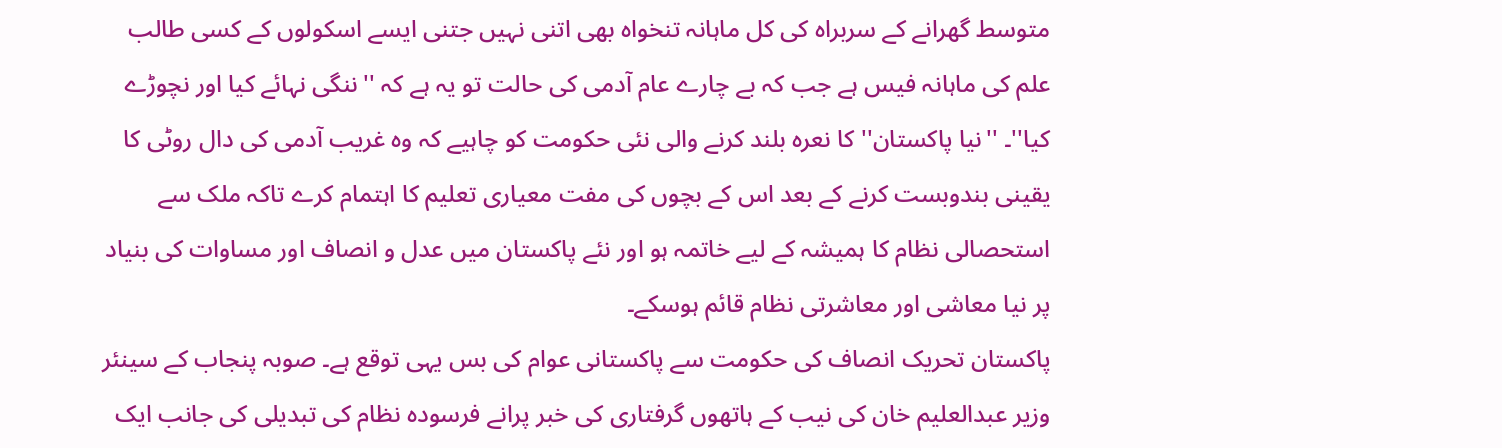متوسط گھرانے کے سربراہ کی کل ماہانہ تنخواہ بھی اتنی نہیں جتنی ایسے اسکولوں کے کسی طالب علم کی ماہانہ فیس ہے جب کہ بے چارے عام آدمی کی حالت تو یہ ہے کہ ''ننگی نہائے کیا اور نچوڑے کیا''۔ ''نیا پاکستان'' کا نعرہ بلند کرنے والی نئی حکومت کو چاہیے کہ وہ غریب آدمی کی دال روٹی کا یقینی بندوبست کرنے کے بعد اس کے بچوں کی مفت معیاری تعلیم کا اہتمام کرے تاکہ ملک سے استحصالی نظام کا ہمیشہ کے لیے خاتمہ ہو اور نئے پاکستان میں عدل و انصاف اور مساوات کی بنیاد پر نیا معاشی اور معاشرتی نظام قائم ہوسکے۔
پاکستان تحریک انصاف کی حکومت سے پاکستانی عوام کی بس یہی توقع ہے۔ صوبہ پنجاب کے سینئر وزیر عبدالعلیم خان کی نیب کے ہاتھوں گرفتاری کی خبر پرانے فرسودہ نظام کی تبدیلی کی جانب ایک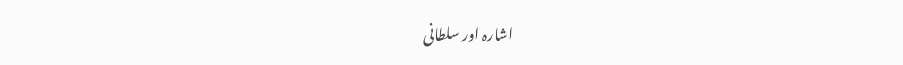اشارہ اور سلطانی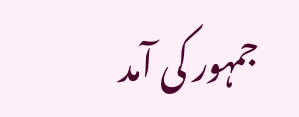جمہور کی آمد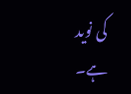کی نوید ہے۔